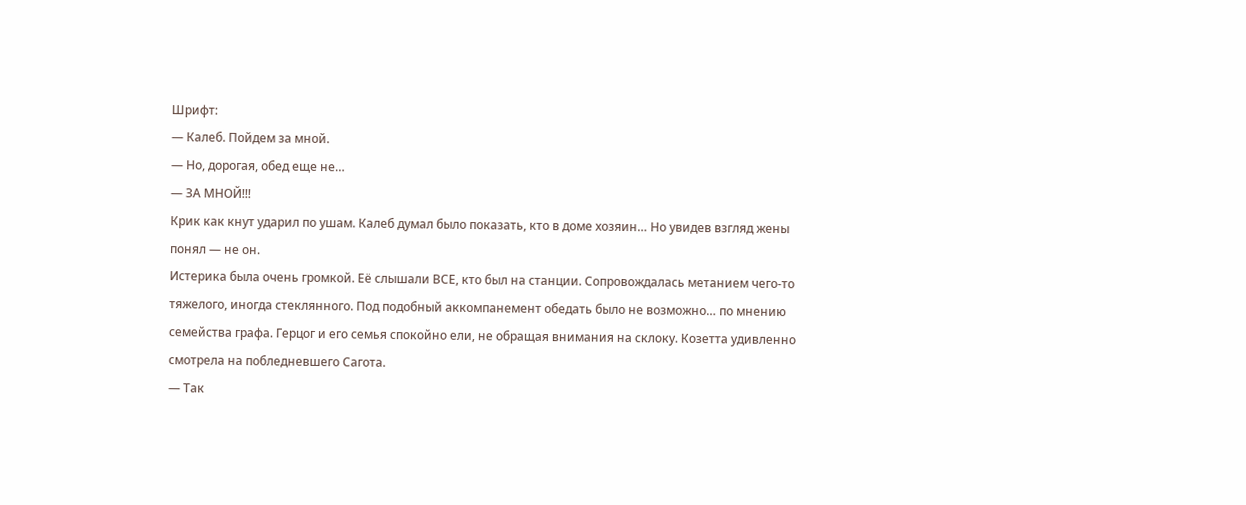Шрифт:
— Калеб. Пойдем за мной.
— Но, дорогая, обед еще не…
— ЗА МНОЙ!!!
Крик как кнут ударил по ушам. Калеб думал было показать, кто в доме хозяин… Но увидев взгляд жены понял — не он.
Истерика была очень громкой. Её слышали ВСЕ, кто был на станции. Сопровождалась метанием чего-то тяжелого, иногда стеклянного. Под подобный аккомпанемент обедать было не возможно… по мнению семейства графа. Герцог и его семья спокойно ели, не обращая внимания на склоку. Козетта удивленно смотрела на побледневшего Сагота.
— Так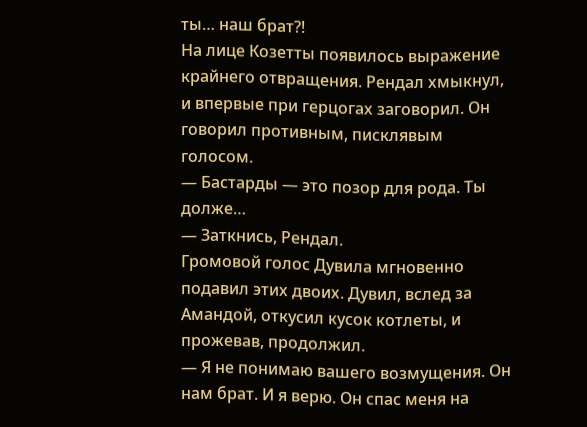ты… наш брат?!
На лице Козетты появилось выражение крайнего отвращения. Рендал хмыкнул, и впервые при герцогах заговорил. Он говорил противным, писклявым голосом.
— Бастарды — это позор для рода. Ты долже…
— Заткнись, Рендал.
Громовой голос Дувила мгновенно подавил этих двоих. Дувил, вслед за Амандой, откусил кусок котлеты, и прожевав, продолжил.
— Я не понимаю вашего возмущения. Он нам брат. И я верю. Он спас меня на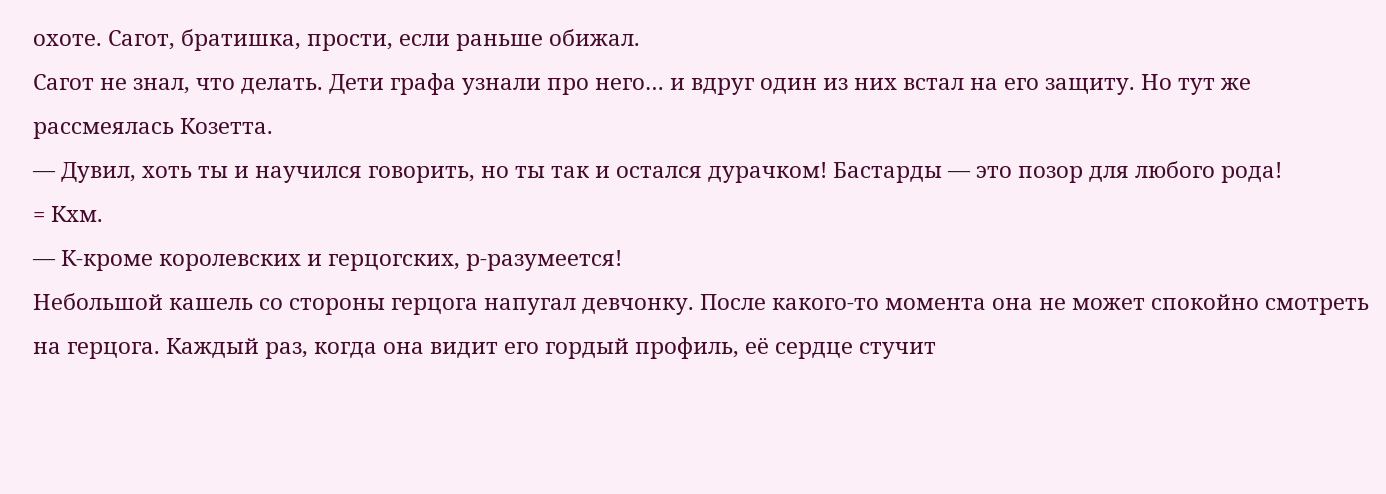охоте. Сагот, братишка, прости, если раньше обижал.
Сагот не знал, что делать. Дети графа узнали про него… и вдруг один из них встал на его защиту. Но тут же рассмеялась Козетта.
— Дувил, хоть ты и научился говорить, но ты так и остался дурачком! Бастарды — это позор для любого рода!
= Кхм.
— К-кроме королевских и герцогских, р-разумеется!
Небольшой кашель со стороны герцога напугал девчонку. После какого-то момента она не может спокойно смотреть на герцога. Каждый раз, когда она видит его гордый профиль, её сердце стучит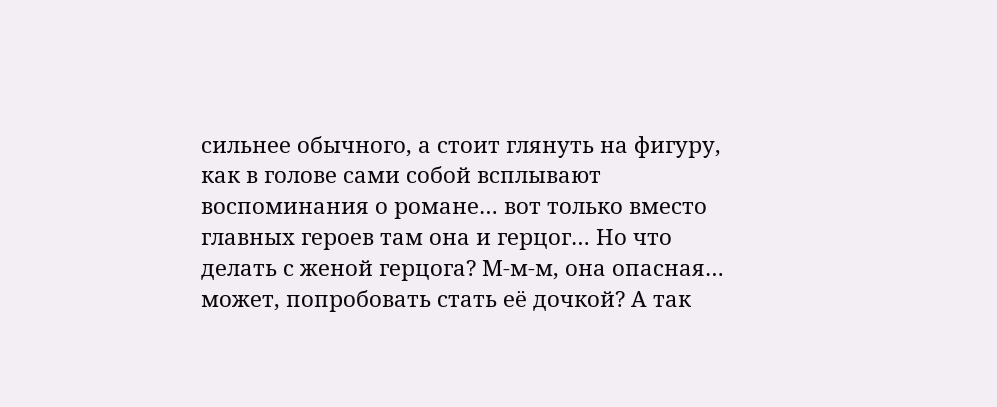сильнее обычного, а стоит глянуть на фигуру, как в голове сами собой всплывают воспоминания о романе… вот только вместо главных героев там она и герцог… Но что делать с женой герцога? М-м-м, она опасная… может, попробовать стать её дочкой? А так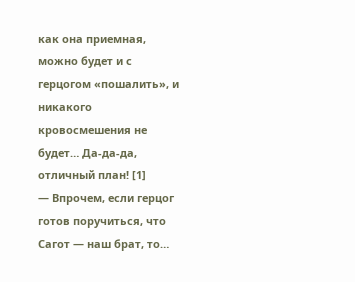как она приемная, можно будет и с герцогом «пошалить», и никакого кровосмешения не будет… Да-да-да, отличный план! [1]
— Впрочем, если герцог готов поручиться, что Сагот — наш брат, то…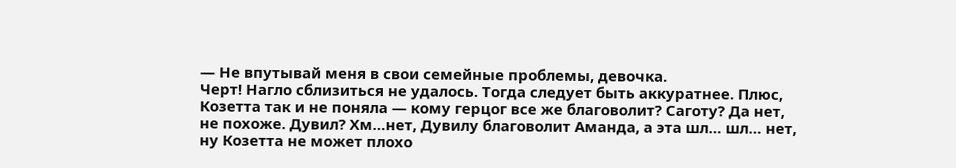— Не впутывай меня в свои семейные проблемы, девочка.
Черт! Нагло сблизиться не удалось. Тогда следует быть аккуратнее. Плюс, Козетта так и не поняла — кому герцог все же благоволит? Саготу? Да нет, не похоже. Дувил? Хм…нет, Дувилу благоволит Аманда, а эта шл… шл… нет, ну Козетта не может плохо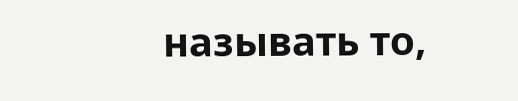называть то,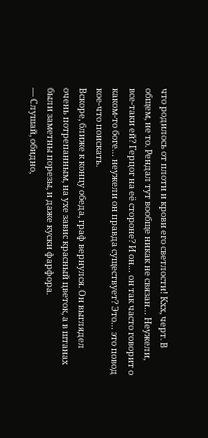что родилось от плоти и крови его светлости! Кхх, черт. В общем, не то. Рендал тут вообще никак не связан… Неужели, все-таки ей? Герцог на её стороне? И он… он так часто говорит о каком-то боге… неужели он правда существует? Это… это повод кое-что поискать.
Вскоре, ближе к концу обеда, граф вернулся. Он выглядел очень потрепанным, на ухе завис красный цветок, а в штанах были заметны порезы, и даже куски фарфора.
— Слушай, обидно,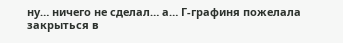ну… ничего не сделал… а… Г-графиня пожелала закрыться в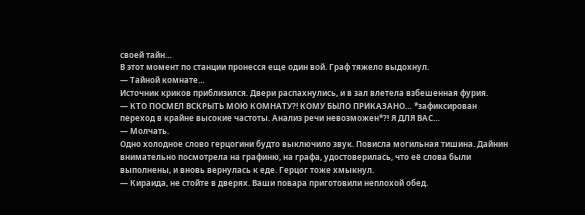своей тайн…
В этот момент по станции пронесся еще один вой. Граф тяжело выдохнул.
— Тайной комнате…
Источник криков приблизился. Двери распахнулись, и в зал влетела взбешенная фурия.
— КТО ПОСМЕЛ ВСКРЫТЬ МОЮ КОМНАТУ?! КОМУ БЫЛО ПРИКАЗАНО… *зафиксирован переход в крайне высокие частоты. Анализ речи невозможен*?! Я ДЛЯ ВАС…
— Молчать.
Одно холодное слово герцогини будто выключило звук. Повисла могильная тишина. Дайнин внимательно посмотрела на графиню, на графа, удостоверилась, что её слова были выполнены, и вновь вернулась к еде. Герцог тоже хмыкнул.
— Кираида, не стойте в дверях. Ваши повара приготовили неплохой обед.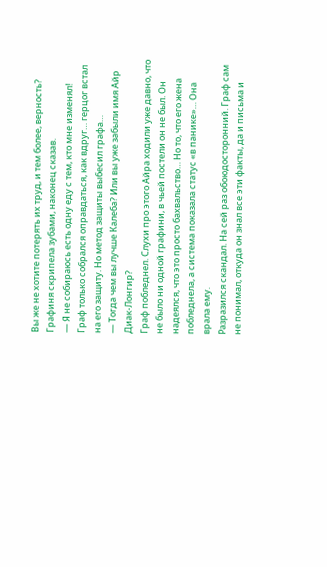Вы же не хотите потерять их труд, и тем более, верность?
Графиня скрипела зубами, наконец сказав.
— Я не собираюсь есть одну еду с тем, кто мне изменял!
Граф только собрался оправдаться, как вдруг… герцог встал на его защиту. Но метод защиты выбесил графа…
— Тогда чем вы лучше Калеба? Или вы уже забыли имя Айр Диак-Лонгир?
Граф побледнел. Слухи про этого Айра ходили уже давно, что не было ни одной графини, в чьей постели он не был. Он надеялся, что это просто бахвальство… Но то, что его жена побледнела, а система показала статус «в панике»… Она врала ему.
Разразился скандал. На сей раз обоюдосторонний. Граф сам не понимал, откуда он знал все эти факты, да и письма и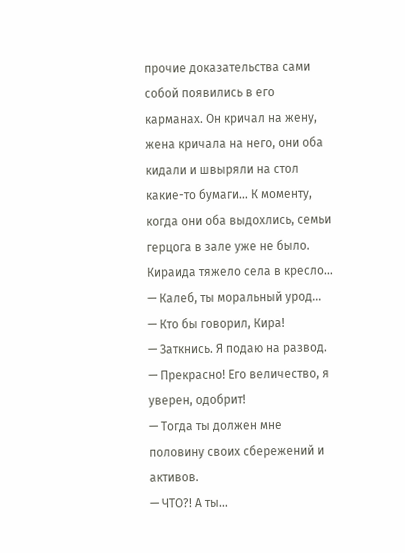прочие доказательства сами собой появились в его карманах. Он кричал на жену, жена кричала на него, они оба кидали и швыряли на стол какие-то бумаги… К моменту, когда они оба выдохлись, семьи герцога в зале уже не было. Кираида тяжело села в кресло…
— Калеб, ты моральный урод…
— Кто бы говорил, Кира!
— Заткнись. Я подаю на развод.
— Прекрасно! Его величество, я уверен, одобрит!
— Тогда ты должен мне половину своих сбережений и активов.
— ЧТО?! А ты…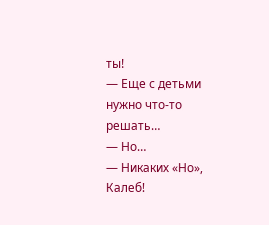ты!
— Еще с детьми нужно что-то решать…
— Но…
— Никаких «Но», Калеб!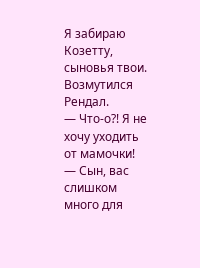Я забираю Козетту, сыновья твои.
Возмутился Рендал.
— Что-о?! Я не хочу уходить от мамочки!
— Сын, вас слишком много для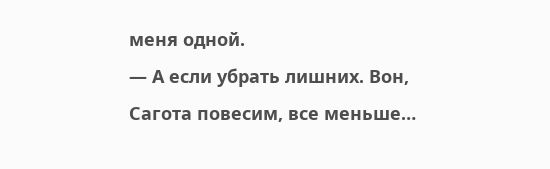меня одной.
— А если убрать лишних. Вон, Сагота повесим, все меньше…